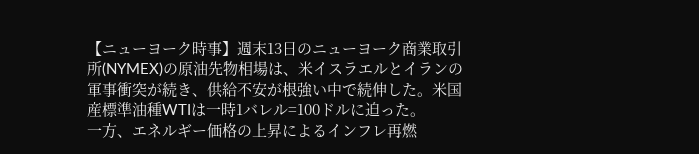【ニューヨーク時事】週末13日のニューヨーク商業取引所(NYMEX)の原油先物相場は、米イスラエルとイランの軍事衝突が続き、供給不安が根強い中で続伸した。米国産標準油種WTIは一時1バレル=100ドルに迫った。
一方、エネルギー価格の上昇によるインフレ再燃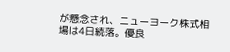が懸念され、ニューヨーク株式相場は4日続落。優良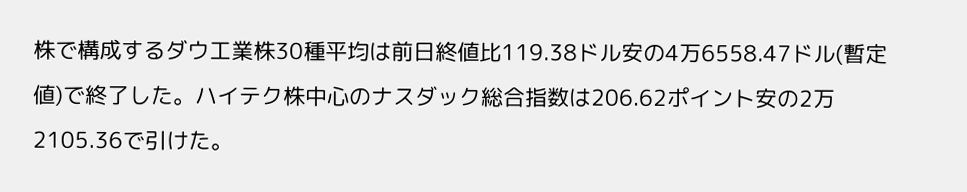株で構成するダウ工業株30種平均は前日終値比119.38ドル安の4万6558.47ドル(暫定値)で終了した。ハイテク株中心のナスダック総合指数は206.62ポイント安の2万2105.36で引けた。